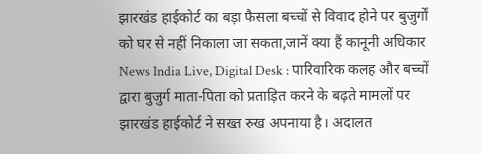झारखंड हाईकोर्ट का बड़ा फैसला बच्चों से विवाद होने पर बुजुर्गों को घर से नहीं निकाला जा सकता,जानें क्या हैं कानूनी अधिकार
News India Live, Digital Desk : पारिवारिक कलह और बच्चों द्वारा बुजुर्ग माता-पिता को प्रताड़ित करने के बढ़ते मामलों पर झारखंड हाईकोर्ट ने सख्त रुख अपनाया है। अदालत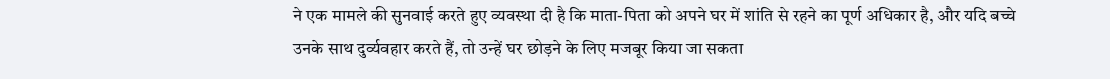ने एक मामले की सुनवाई करते हुए व्यवस्था दी है कि माता-पिता को अपने घर में शांति से रहने का पूर्ण अधिकार है, और यदि बच्चे उनके साथ दुर्व्यवहार करते हैं, तो उन्हें घर छोड़ने के लिए मजबूर किया जा सकता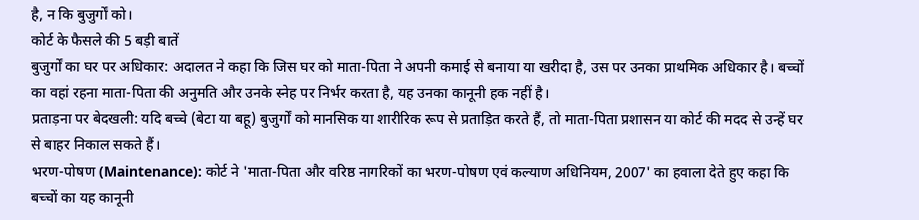है, न कि बुजुर्गों को।
कोर्ट के फैसले की 5 बड़ी बातें
बुजुर्गों का घर पर अधिकार: अदालत ने कहा कि जिस घर को माता-पिता ने अपनी कमाई से बनाया या खरीदा है, उस पर उनका प्राथमिक अधिकार है। बच्चों का वहां रहना माता-पिता की अनुमति और उनके स्नेह पर निर्भर करता है, यह उनका कानूनी हक नहीं है।
प्रताड़ना पर बेदखली: यदि बच्चे (बेटा या बहू) बुजुर्गों को मानसिक या शारीरिक रूप से प्रताड़ित करते हैं, तो माता-पिता प्रशासन या कोर्ट की मदद से उन्हें घर से बाहर निकाल सकते हैं।
भरण-पोषण (Maintenance): कोर्ट ने 'माता-पिता और वरिष्ठ नागरिकों का भरण-पोषण एवं कल्याण अधिनियम, 2007' का हवाला देते हुए कहा कि बच्चों का यह कानूनी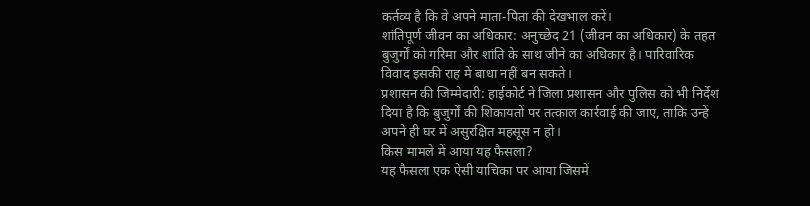कर्तव्य है कि वे अपने माता-पिता की देखभाल करें।
शांतिपूर्ण जीवन का अधिकार: अनुच्छेद 21 (जीवन का अधिकार) के तहत बुजुर्गों को गरिमा और शांति के साथ जीने का अधिकार है। पारिवारिक विवाद इसकी राह में बाधा नहीं बन सकते।
प्रशासन की जिम्मेदारी: हाईकोर्ट ने जिला प्रशासन और पुलिस को भी निर्देश दिया है कि बुजुर्गों की शिकायतों पर तत्काल कार्रवाई की जाए, ताकि उन्हें अपने ही घर में असुरक्षित महसूस न हो।
किस मामले में आया यह फैसला?
यह फैसला एक ऐसी याचिका पर आया जिसमें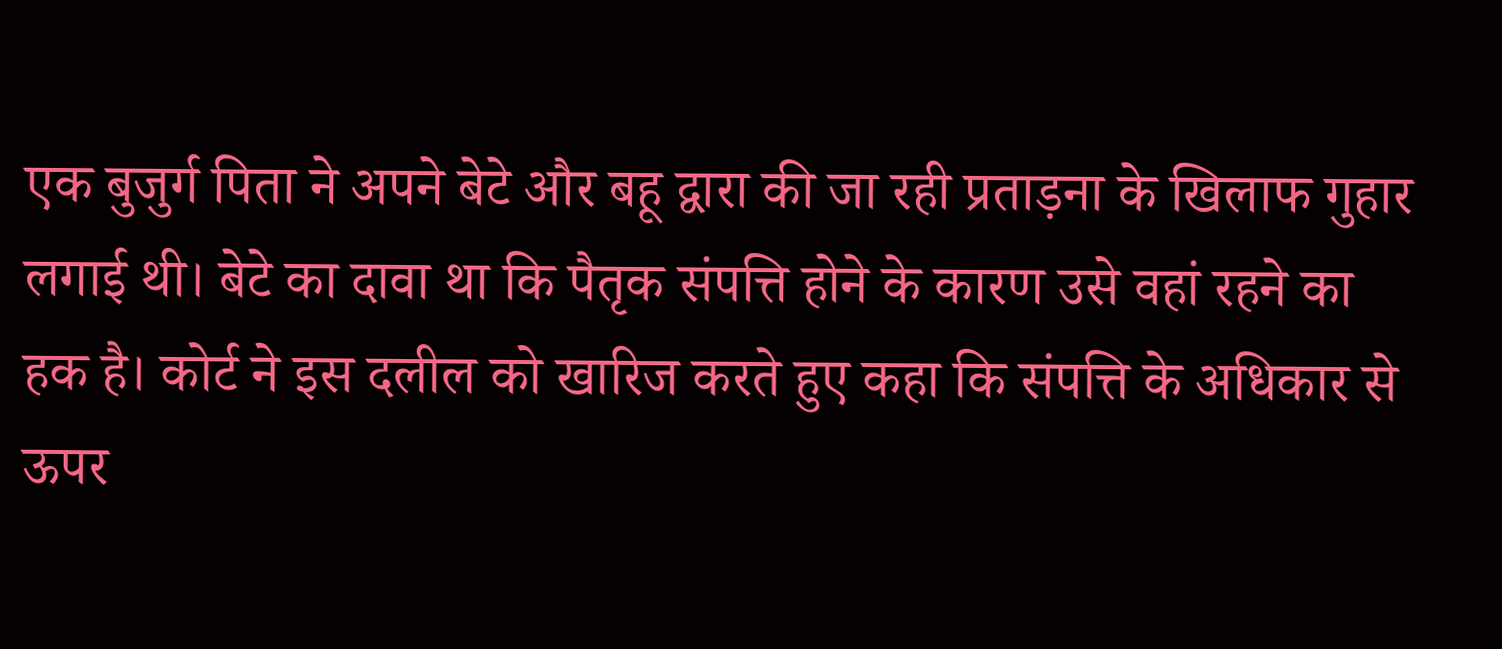एक बुजुर्ग पिता ने अपने बेटे और बहू द्वारा की जा रही प्रताड़ना के खिलाफ गुहार लगाई थी। बेटे का दावा था कि पैतृक संपत्ति होने के कारण उसे वहां रहने का हक है। कोर्ट ने इस दलील को खारिज करते हुए कहा कि संपत्ति के अधिकार से ऊपर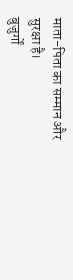माता-पिता का सम्मान और सुरक्षा है।
बुजुर्गों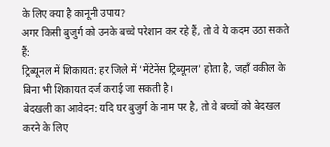के लिए क्या है कानूनी उपाय?
अगर किसी बुजुर्ग को उनके बच्चे परेशान कर रहे हैं, तो वे ये कदम उठा सकते हैं:
ट्रिब्यूनल में शिकायत: हर जिले में 'मेंटेनेंस ट्रिब्यूनल' होता है, जहाँ वकील के बिना भी शिकायत दर्ज कराई जा सकती है।
बेदखली का आवेदन: यदि घर बुजुर्ग के नाम पर है, तो वे बच्चों को बेदखल करने के लिए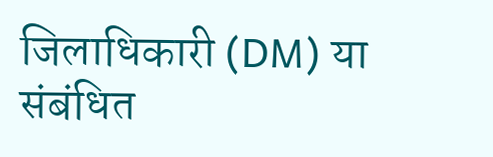जिलाधिकारी (DM) या संबंधित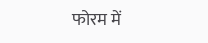फोरम में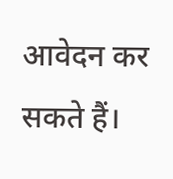आवेदन कर सकते हैं।